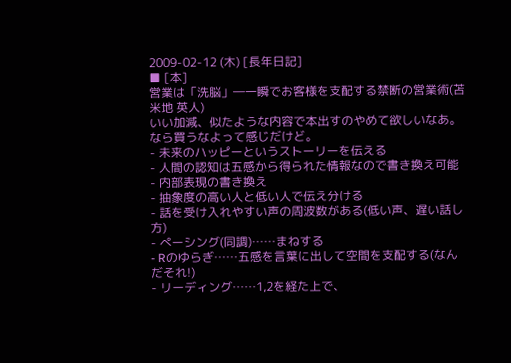2009-02-12 (木) [長年日記]
■ [本]
営業は「洗脳」―一瞬でお客様を支配する禁断の営業術(苫米地 英人)
いい加減、似たような内容で本出すのやめて欲しいなあ。なら買うなよって感じだけど。
- 未来のハッピーというストーリーを伝える
- 人間の認知は五感から得られた情報なので書き換え可能
- 内部表現の書き換え
- 抽象度の高い人と低い人で伝え分ける
- 話を受け入れやすい声の周波数がある(低い声、遅い話し方)
- ぺーシング(同調)……まねする
- Rのゆらぎ……五感を言葉に出して空間を支配する(なんだそれ!)
- リーディング……1,2を経た上で、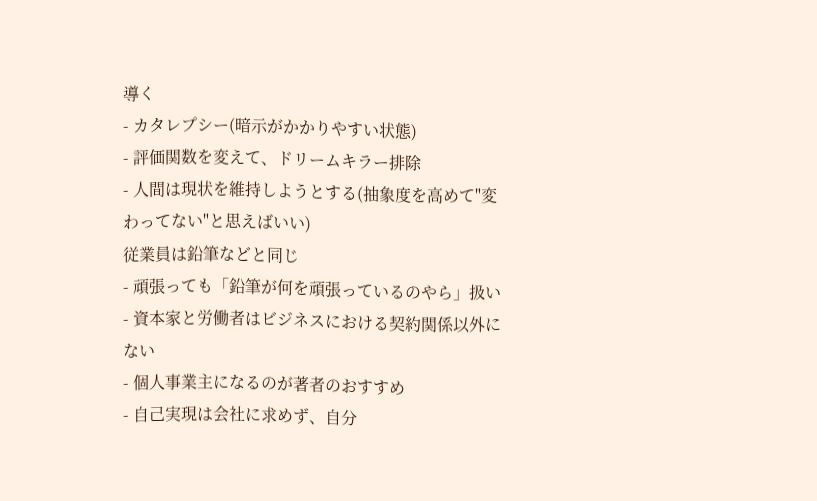導く
- カタレプシー(暗示がかかりやすい状態)
- 評価関数を変えて、ドリームキラー排除
- 人間は現状を維持しようとする(抽象度を高めて"変わってない"と思えばいい)
従業員は鉛筆などと同じ
- 頑張っても「鉛筆が何を頑張っているのやら」扱い
- 資本家と労働者はビジネスにおける契約関係以外にない
- 個人事業主になるのが著者のおすすめ
- 自己実現は会社に求めず、自分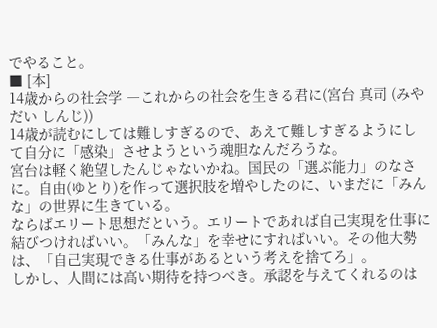でやること。
■ [本]
14歳からの社会学 ―これからの社会を生きる君に(宮台 真司 (みやだい しんじ))
14歳が読むにしては難しすぎるので、あえて難しすぎるようにして自分に「感染」させようという魂胆なんだろうな。
宮台は軽く絶望したんじゃないかね。国民の「選ぶ能力」のなさに。自由(ゆとり)を作って選択肢を増やしたのに、いまだに「みんな」の世界に生きている。
ならばエリート思想だという。エリートであれば自己実現を仕事に結びつければいい。「みんな」を幸せにすればいい。その他大勢は、「自己実現できる仕事があるという考えを捨てろ」。
しかし、人間には高い期待を持つべき。承認を与えてくれるのは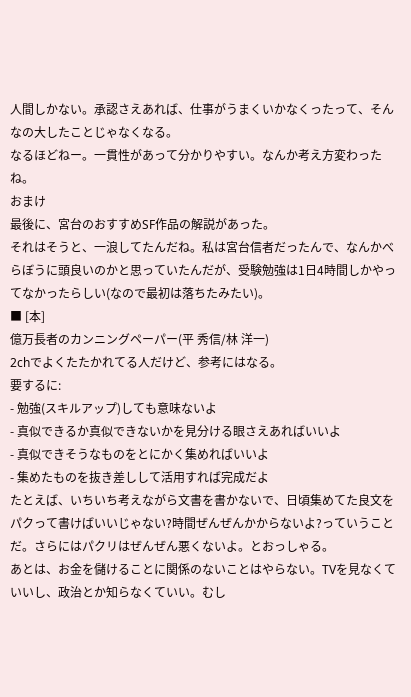人間しかない。承認さえあれば、仕事がうまくいかなくったって、そんなの大したことじゃなくなる。
なるほどねー。一貫性があって分かりやすい。なんか考え方変わったね。
おまけ
最後に、宮台のおすすめSF作品の解説があった。
それはそうと、一浪してたんだね。私は宮台信者だったんで、なんかべらぼうに頭良いのかと思っていたんだが、受験勉強は1日4時間しかやってなかったらしい(なので最初は落ちたみたい)。
■ [本]
億万長者のカンニングペーパー(平 秀信/林 洋一)
2chでよくたたかれてる人だけど、参考にはなる。
要するに:
- 勉強(スキルアップ)しても意味ないよ
- 真似できるか真似できないかを見分ける眼さえあればいいよ
- 真似できそうなものをとにかく集めればいいよ
- 集めたものを抜き差しして活用すれば完成だよ
たとえば、いちいち考えながら文書を書かないで、日頃集めてた良文をパクって書けばいいじゃない?時間ぜんぜんかからないよ?っていうことだ。さらにはパクリはぜんぜん悪くないよ。とおっしゃる。
あとは、お金を儲けることに関係のないことはやらない。TVを見なくていいし、政治とか知らなくていい。むし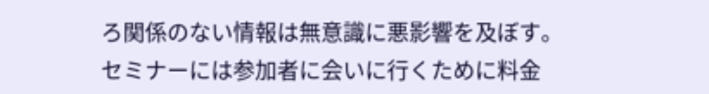ろ関係のない情報は無意識に悪影響を及ぼす。
セミナーには参加者に会いに行くために料金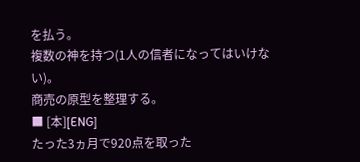を払う。
複数の神を持つ(1人の信者になってはいけない)。
商売の原型を整理する。
■ [本][ENG]
たった3ヵ月で920点を取った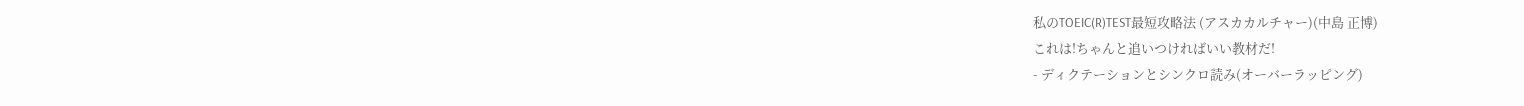私のTOEIC(R)TEST最短攻略法 (アスカカルチャー)(中島 正博)
これは!ちゃんと追いつければいい教材だ!
- ディクテーションとシンクロ読み(オーバーラッピング)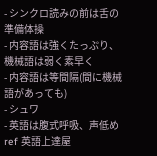- シンクロ読みの前は舌の準備体操
- 内容語は強くたっぷり、機械語は弱く素早く
- 内容語は等間隔(間に機械語があっても)
- シュワ
- 英語は腹式呼吸、声低め
ref 英語上達屋